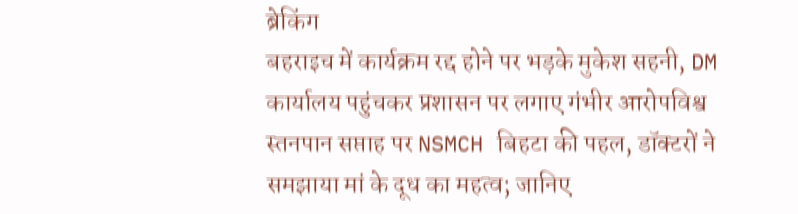ब्रेकिंग
बहराइच में कार्यक्रम रद्द होने पर भड़के मुकेश सहनी, DM कार्यालय पहुंचकर प्रशासन पर लगाए गंभीर आरोपविश्व स्तनपान सप्ताह पर NSMCH बिहटा की पहल, डॉक्टरों ने समझाया मां के दूध का महत्व; जानिए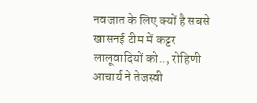नवजात के लिए क्यों है सबसे खासनई टीम में कट्टर लालूवादियों को.., रोहिणी आचार्य ने तेजस्वी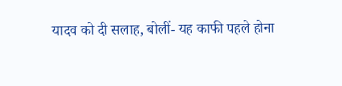यादव को दी सलाह, बोलीं- यह काफी पहले होना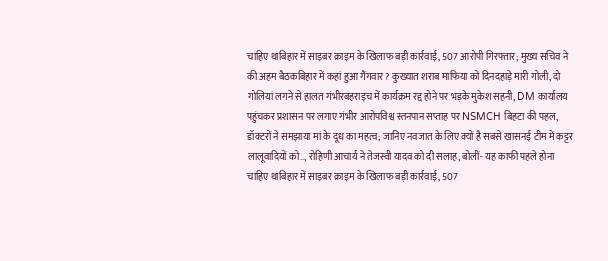चाहिए थाबिहार में साइबर क्राइम के खिलाफ बड़ी कार्रवाई, 507 आरोपी गिरफ्तार; मुख्य सचिव ने की अहम बैठकबिहार में कहां हुआ गैंगवार? कुख्यात शराब माफिया को दिनदहाड़े मारी गोली, दो गोलियां लगने से हालत गंभीरबहराइच में कार्यक्रम रद्द होने पर भड़के मुकेश सहनी, DM कार्यालय पहुंचकर प्रशासन पर लगाए गंभीर आरोपविश्व स्तनपान सप्ताह पर NSMCH बिहटा की पहल, डॉक्टरों ने समझाया मां के दूध का महत्व; जानिए नवजात के लिए क्यों है सबसे खासनई टीम में कट्टर लालूवादियों को.., रोहिणी आचार्य ने तेजस्वी यादव को दी सलाह, बोलीं- यह काफी पहले होना चाहिए थाबिहार में साइबर क्राइम के खिलाफ बड़ी कार्रवाई, 507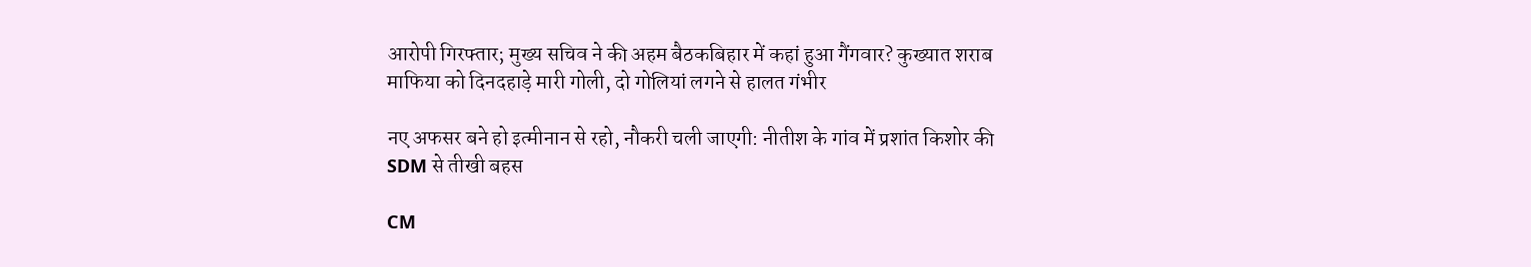आरोपी गिरफ्तार; मुख्य सचिव ने की अहम बैठकबिहार में कहां हुआ गैंगवार? कुख्यात शराब माफिया को दिनदहाड़े मारी गोली, दो गोलियां लगने से हालत गंभीर

नए अफसर बने हो इत्मीनान से रहो, नौकरी चली जाएगी: नीतीश के गांव में प्रशांत किशोर की SDM से तीखी बहस

CM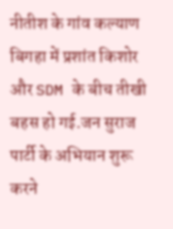नीतीश के गांव कल्याण बिगहा में प्रशांत किशोर और SDM के बीच तीखी बहस हो गई.जन सुराज पार्टी के अभियान शुरू करने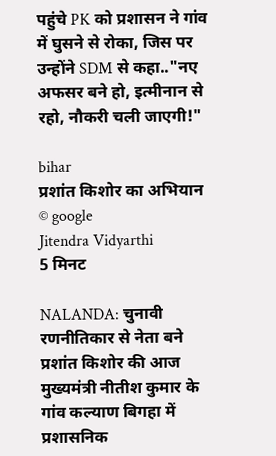पहुंचे PK को प्रशासन ने गांव में घुसने से रोका, जिस पर उन्होंने SDM से कहा.."नए अफसर बने हो, इत्मीनान से रहो, नौकरी चली जाएगी!"

bihar
प्रशांत किशोर का अभियान
© google
Jitendra Vidyarthi
5 मिनट

NALANDA: चुनावी रणनीतिकार से नेता बने प्रशांत किशोर की आज मुख्यमंत्री नीतीश कुमार के गांव कल्याण बिगहा में प्रशासनिक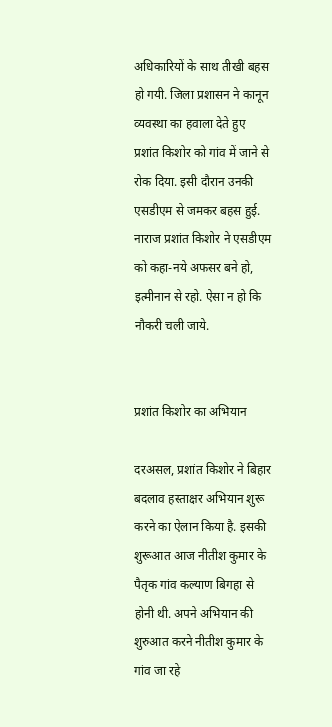अधिकारियों के साथ तीखी बहस हो गयी. जिला प्रशासन ने कानून व्यवस्था का हवाला देते हुए प्रशांत किशोर को गांव में जाने से रोक दिया. इसी दौरान उनकी एसडीएम से जमकर बहस हुई. नाराज प्रशांत किशोर ने एसडीएम को कहा-नये अफसर बने हो, इत्मीनान से रहो. ऐसा न हो कि नौकरी चली जाये.


प्रशांत किशोर का अभियान

दरअसल, प्रशांत किशोर ने बिहार बदलाव हस्ताक्षर अभियान शुरू करने का ऐलान किया है. इसकी शुरूआत आज नीतीश कुमार के पैतृक गांव कल्याण बिगहा से होनी थी. अपने अभियान की शुरुआत करने नीतीश कुमार के गांव जा रहे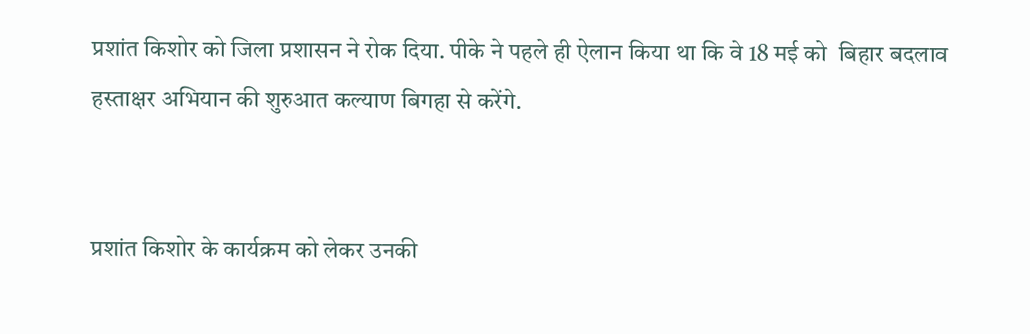प्रशांत किशोर को जिला प्रशासन ने रोक दिया. पीके ने पहले ही ऐलान किया था कि वे 18 मई को  बिहार बदलाव हस्ताक्षर अभियान की शुरुआत कल्याण बिगहा से करेंगे.


प्रशांत किशोर के कार्यक्रम को लेकर उनकी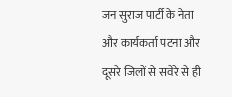जन सुराज पार्टी के नेता और कार्यकर्ता पटना और दूसरे जिलों से सवेरे से ही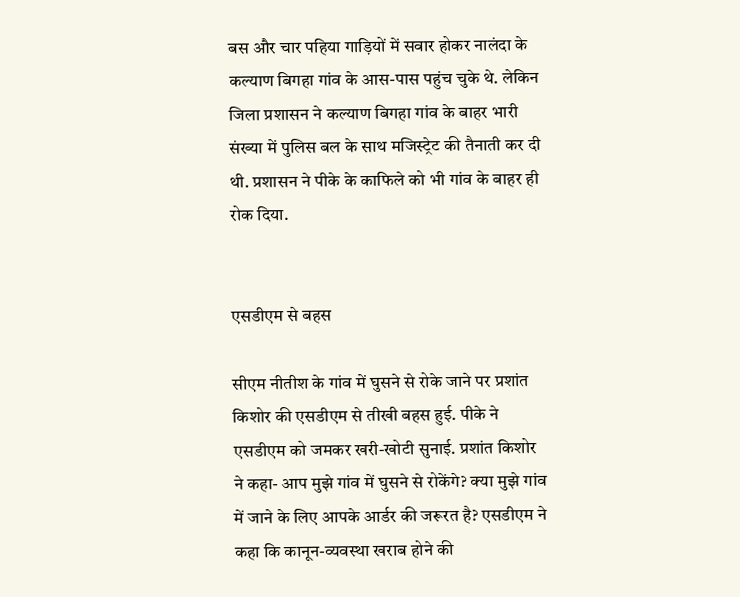बस और चार पहिया गाड़ियों में सवार होकर नालंदा के कल्याण बिगहा गांव के आस-पास पहुंच चुके थे. लेकिन जिला प्रशासन ने कल्याण बिगहा गांव के बाहर भारी संख्या में पुलिस बल के साथ मजिस्ट्रेट की तैनाती कर दी थी. प्रशासन ने पीके के काफिले को भी गांव के बाहर ही रोक दिया.


एसडीएम से बहस

सीएम नीतीश के गांव में घुसने से रोके जाने पर प्रशांत किशोर की एसडीएम से तीखी बहस हुई. पीके ने एसडीएम को जमकर खरी-खोटी सुनाई. प्रशांत किशोर ने कहा- आप मुझे गांव में घुसने से रोकेंगे? क्या मुझे गांव में जाने के लिए आपके आर्डर की जरूरत है? एसडीएम ने कहा कि कानून-व्यवस्था खराब होने की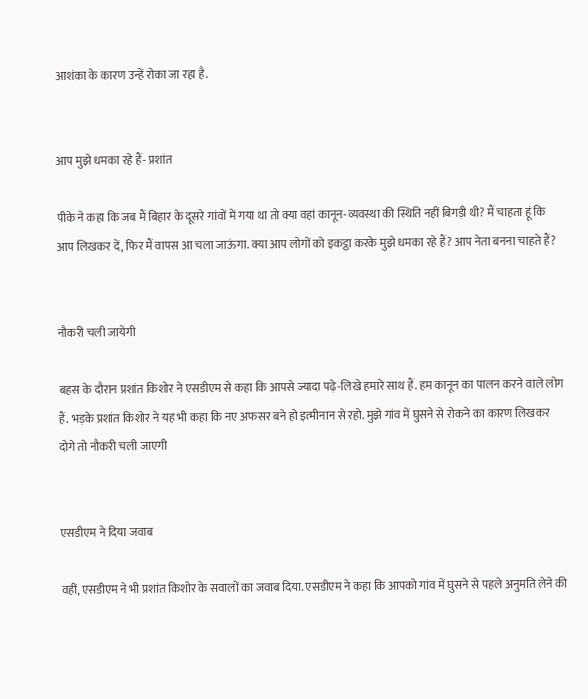आशंका के कारण उन्हें रोका जा रहा है.


आप मुझे धमका रहे हैं- प्रशांत

पीके ने कहा कि जब मैं बिहार के दूसरे गांवों में गया था तो क्या वहां कानून-व्यवस्था की स्थिति नहीं बिगड़ी थी? मैं चाहता हूं कि आप लिखकर दें, फिर मैं वापस आ चला जाऊंगा. क्या आप लोगों को इकट्ठा करके मुझे धमका रहे हैं? आप नेता बनना चाहते हैं?


नौकरी चली जायेगी

बहस के दौरान प्रशांत किशोर ने एसडीएम से कहा कि आपसे ज्यादा पढ़े-लिखे हमारे साथ हैं. हम कानून का पालन करने वाले लोग हैं. भड़के प्रशांत किशोर ने यह भी कहा कि नए अफसर बने हो इत्मीनान से रहो. मुझे गांव में घुसने से रोकने का कारण लिखकर दोगे तो नौकरी चली जाएगी


एसडीएम ने दिया जवाब

वहीं, एसडीएम ने भी प्रशांत किशोर के सवालों का जवाब दिया. एसडीएम ने कहा कि आपको गांव में घुसने से पहले अनुमति लेने की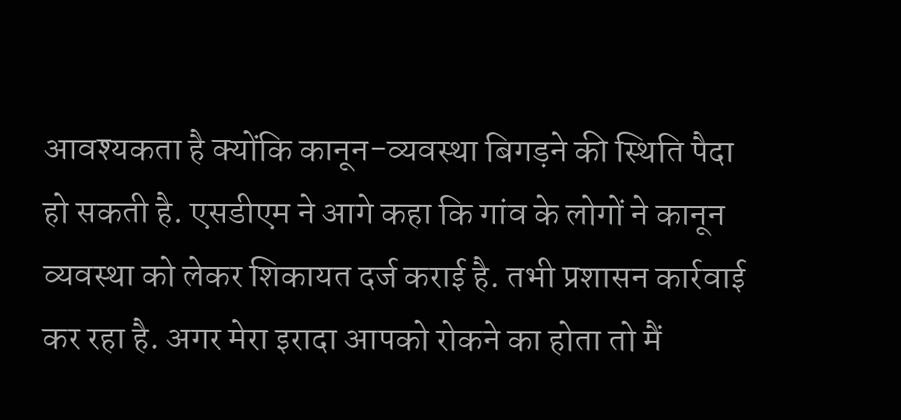आवश्यकता है क्योंकि कानून-व्यवस्था बिगड़ने की स्थिति पैदा हो सकती है. एसडीएम ने आगे कहा कि गांव के लोगों ने कानून व्यवस्था को लेकर शिकायत दर्ज कराई है. तभी प्रशासन कार्रवाई कर रहा है. अगर मेरा इरादा आपको रोकने का होता तो मैं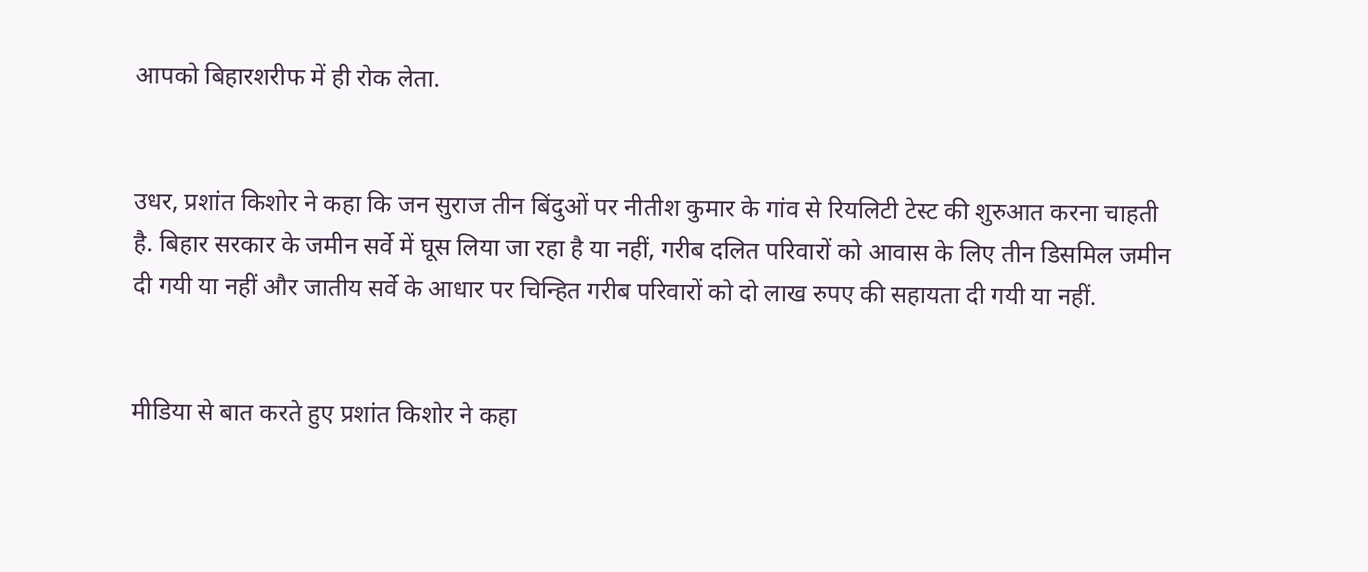आपको बिहारशरीफ में ही रोक लेता.


उधर, प्रशांत किशोर ने कहा कि जन सुराज तीन बिंदुओं पर नीतीश कुमार के गांव से रियलिटी टेस्ट की शुरुआत करना चाहती है. बिहार सरकार के जमीन सर्वे में घूस लिया जा रहा है या नहीं, गरीब दलित परिवारों को आवास के लिए तीन डिसमिल जमीन दी गयी या नहीं और जातीय सर्वे के आधार पर चिन्हित गरीब परिवारों को दो लाख रुपए की सहायता दी गयी या नहीं.


मीडिया से बात करते हुए प्रशांत किशोर ने कहा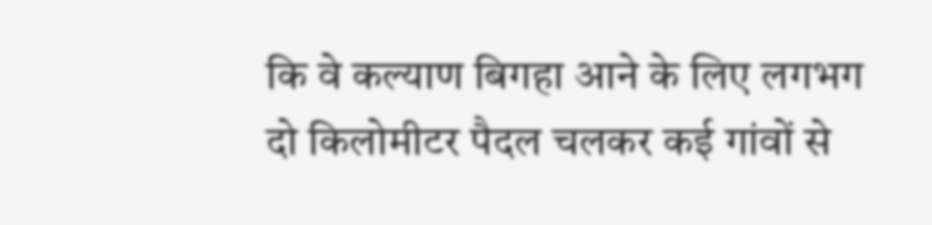कि वे कल्याण बिगहा आने के लिए लगभग दो किलोमीटर पैदल चलकर कई गांवों से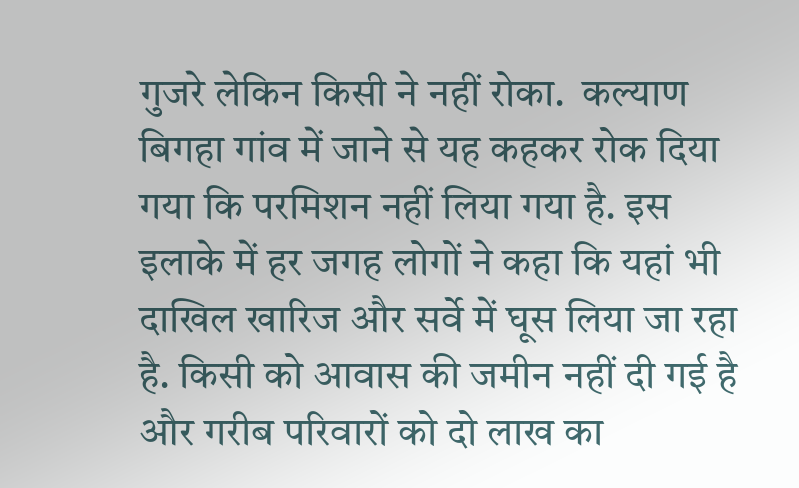गुजरे लेकिन किसी ने नहीं रोका.  कल्याण बिगहा गांव में जाने से यह कहकर रोक दिया गया कि परमिशन नहीं लिया गया है. इस इलाके में हर जगह लोगों ने कहा कि यहां भी दाखिल खारिज और सर्वे में घूस लिया जा रहा है. किसी को आवास की जमीन नहीं दी गई है और गरीब परिवारों को दो लाख का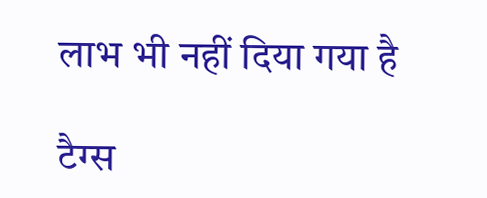लाभ भी नहीं दिया गया है

टैग्स